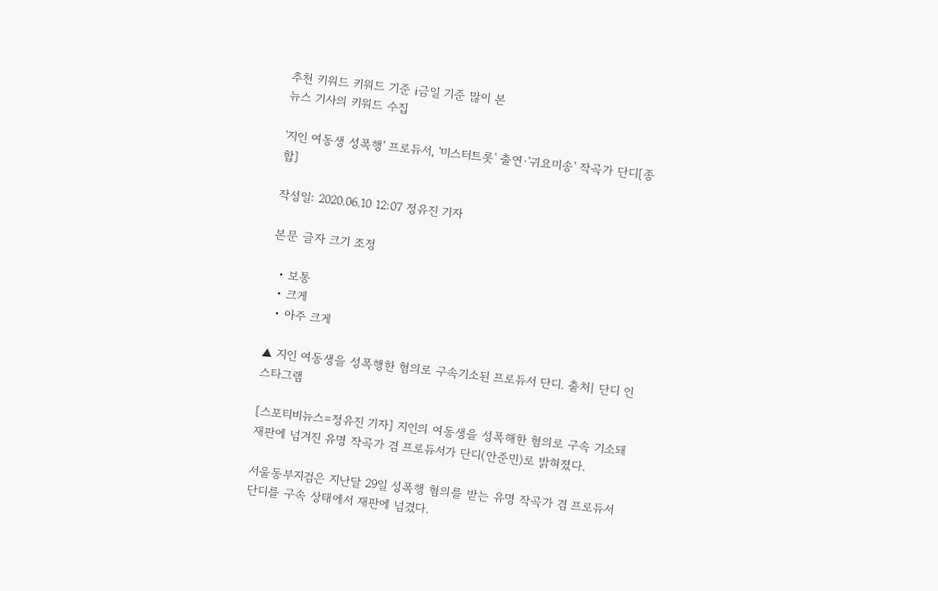추천 키워드 키워드 기준 i금일 기준 많이 본
뉴스 기사의 키워드 수집

'지인 여동생 성폭행' 프로듀서, '미스터트롯' 출연·'귀요미송' 작곡가 단디[종합]

작성일: 2020.06.10 12:07 정유진 기자

본문 글자 크기 조정

  • 보통
  • 크게
  • 아주 크게

▲ 지인 여동생을 성폭행한 혐의로 구속기소된 프로듀서 단디. 출처| 단디 인스타그램

[스포티비뉴스=정유진 기자] 지인의 여동생을 성폭해한 혐의로 구속 기소돼 재판에 넘겨진 유명 작곡가 겸 프로듀서가 단디(안준민)로 밝혀졌다.

서울동부지검은 지난달 29일 성폭행 혐의를 받는 유명 작곡가 겸 프로듀서 단디를 구속 상태에서 재판에 넘겼다.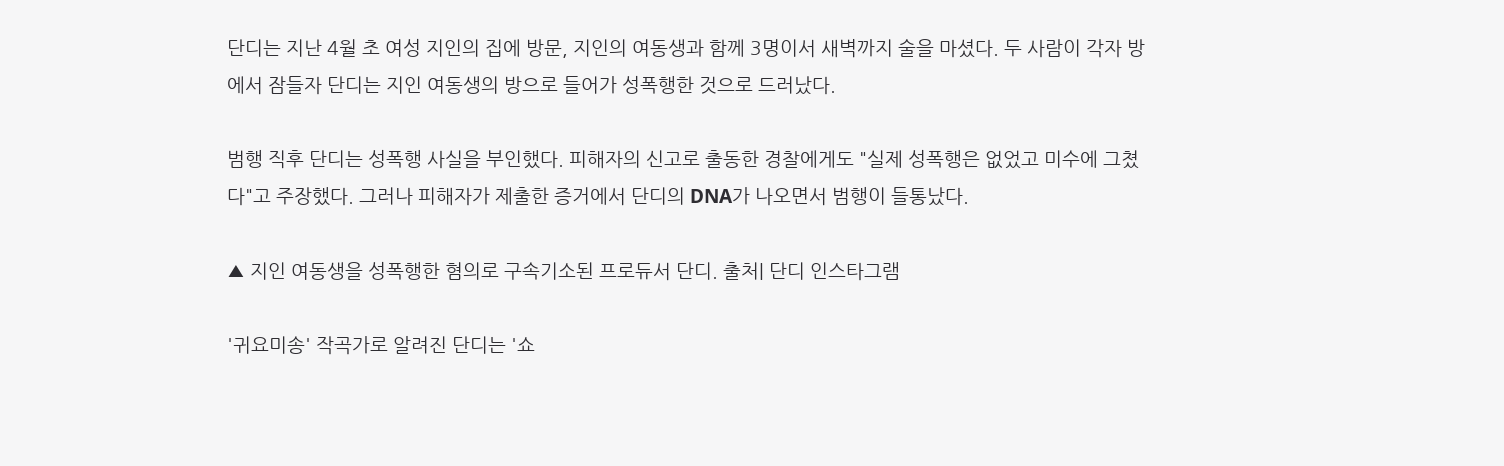단디는 지난 4월 초 여성 지인의 집에 방문, 지인의 여동생과 함께 3명이서 새벽까지 술을 마셨다. 두 사람이 각자 방에서 잠들자 단디는 지인 여동생의 방으로 들어가 성폭행한 것으로 드러났다.

범행 직후 단디는 성폭행 사실을 부인했다. 피해자의 신고로 출동한 경찰에게도 "실제 성폭행은 없었고 미수에 그쳤다"고 주장했다. 그러나 피해자가 제출한 증거에서 단디의 DNA가 나오면서 범행이 들통났다.

▲ 지인 여동생을 성폭행한 혐의로 구속기소된 프로듀서 단디. 출처| 단디 인스타그램

'귀요미송' 작곡가로 알려진 단디는 '쇼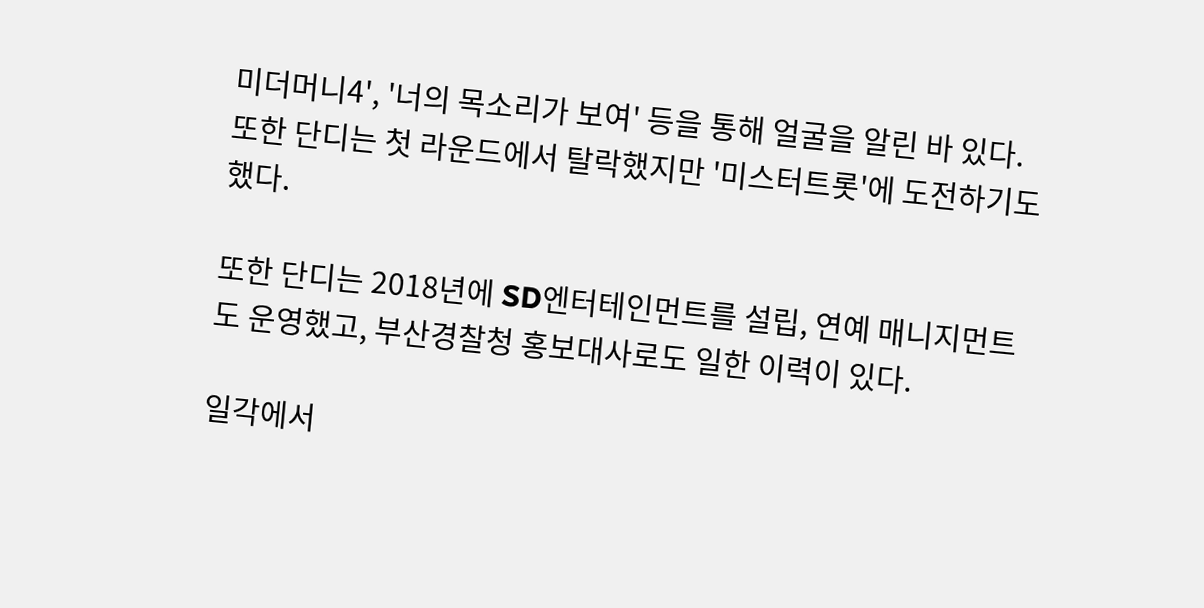미더머니4', '너의 목소리가 보여' 등을 통해 얼굴을 알린 바 있다. 또한 단디는 첫 라운드에서 탈락했지만 '미스터트롯'에 도전하기도 했다.

또한 단디는 2018년에 SD엔터테인먼트를 설립, 연예 매니지먼트도 운영했고, 부산경찰청 홍보대사로도 일한 이력이 있다.

일각에서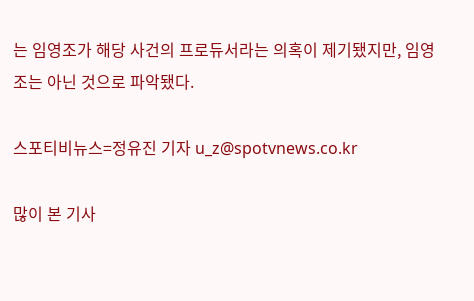는 임영조가 해당 사건의 프로듀서라는 의혹이 제기됐지만, 임영조는 아닌 것으로 파악됐다.

스포티비뉴스=정유진 기자 u_z@spotvnews.co.kr

많이 본 기사